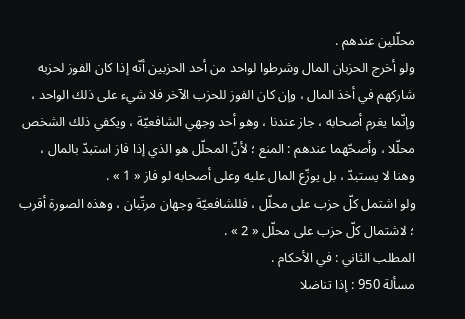محلّلين عندهم .
ولو أخرج الحزبان المال وشرطوا لواحد من أحد الحزبين أنّه إذا كان الفوز لحزبه شاركهم في أخذ المال ، وإن كان الفوز للحزب الآخر فلا شيء على ذلك الواحد ، وإنّما يغرم أصحابه ، جاز عندنا ، وهو أحد وجهي الشافعيّة ، ويكفي ذلك الشخص محلّلا ، وأصحّهما عندهم : المنع ؛ لأنّ المحلّل هو الذي إذا فاز استبدّ بالمال ، وهنا لا يستبدّ ، بل يوزّع المال عليه وعلى أصحابه لو فاز « 1 » .
ولو اشتمل كلّ حزب على محلّل ، فللشافعيّة وجهان مرتّبان ، وهذه الصورة أقرب ؛ لاشتمال كلّ حزب على محلّل « 2 » .
المطلب الثاني : في الأحكام .
مسألة 950 : إذا تناضلا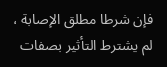فإن شرطا مطلق الإصابة ،
لم يشترط التأثير بصفات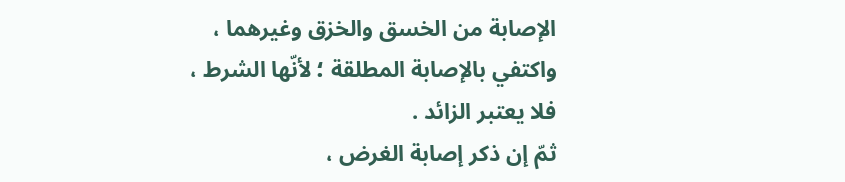الإصابة من الخسق والخزق وغيرهما ، واكتفي بالإصابة المطلقة ؛ لأنّها الشرط ، فلا يعتبر الزائد .
ثمّ إن ذكر إصابة الغرض ،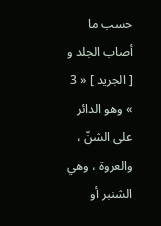حسب ما أصاب الجلد و [ الجريد ] « 3 » وهو الدائر على الشنّ ، والعروة ، وهي الشنبر أو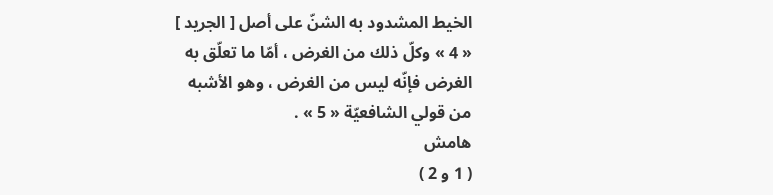الخيط المشدود به الشنّ على أصل [ الجريد ] « 4 » وكلّ ذلك من الغرض ، أمّا ما تعلّق به الغرض فإنّه ليس من الغرض ، وهو الأشبه من قولي الشافعيّة « 5 » .
هامش
( 1 و 2 )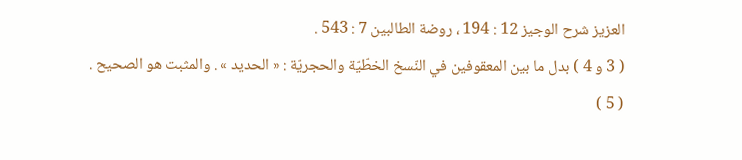العزيز شرح الوجيز 12 : 194 ، روضة الطالبين 7 : 543 .
( 3 و 4 ) بدل ما بين المعقوفين في النّسخ الخطّيّة والحجريّة : « الحديد » . والمثبت هو الصحيح .
( 5 )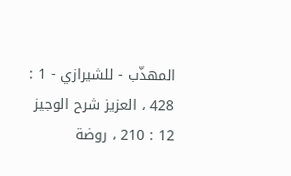المهذّب - للشيرازي - 1 : 428 ، العزيز شرح الوجيز 12 : 210 ، روضة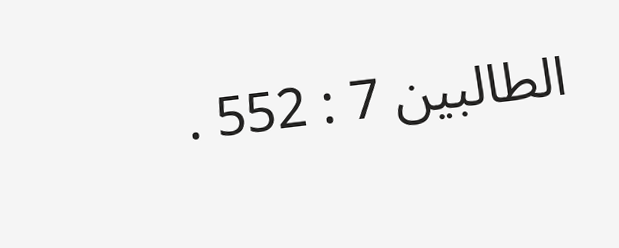الطالبين 7 : 552 .